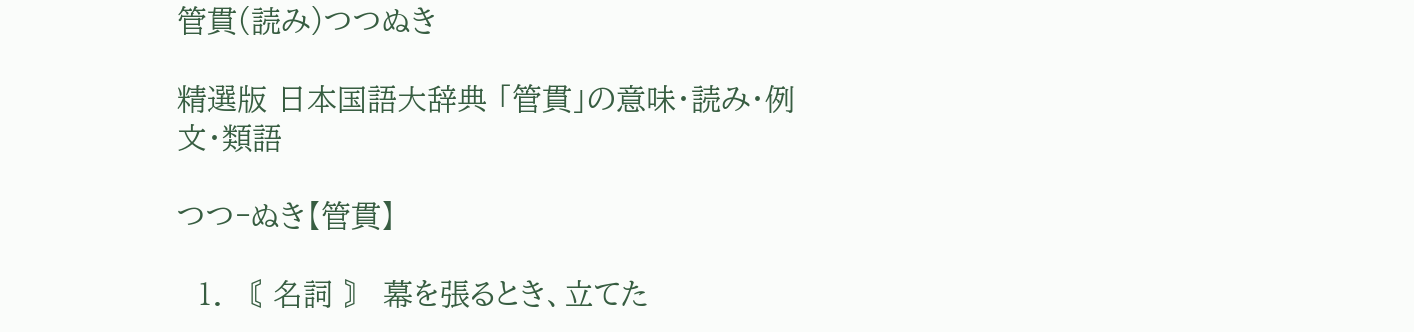管貫(読み)つつぬき

精選版 日本国語大辞典 「管貫」の意味・読み・例文・類語

つつ‐ぬき【管貫】

  1. 〘 名詞 〙 幕を張るとき、立てた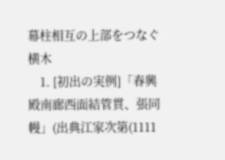幕柱相互の上部をつなぐ横木
    1. [初出の実例]「春興殿南廊西面結管貫、張同幔」(出典江家次第(1111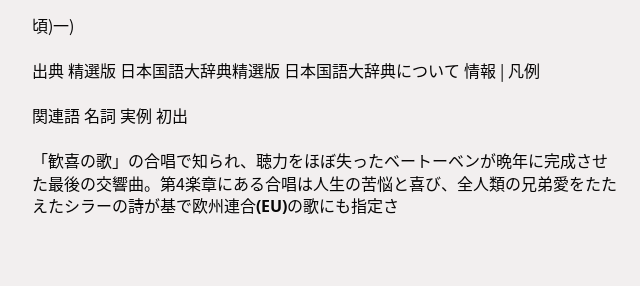頃)一)

出典 精選版 日本国語大辞典精選版 日本国語大辞典について 情報 | 凡例

関連語 名詞 実例 初出

「歓喜の歌」の合唱で知られ、聴力をほぼ失ったベートーベンが晩年に完成させた最後の交響曲。第4楽章にある合唱は人生の苦悩と喜び、全人類の兄弟愛をたたえたシラーの詩が基で欧州連合(EU)の歌にも指定さ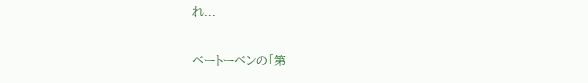れ...

ベートーベンの「第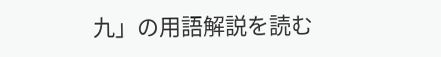九」の用語解説を読む